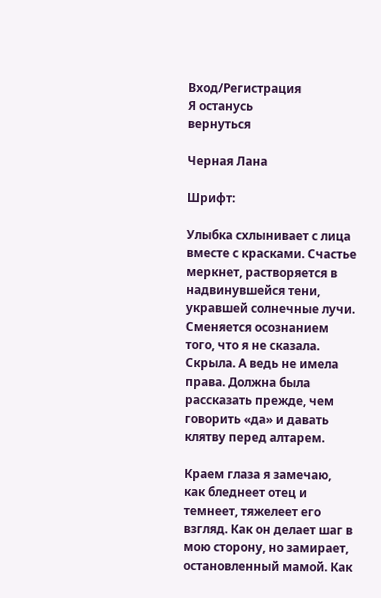Вход/Регистрация
Я останусь
вернуться

Черная Лана

Шрифт:

Улыбка схлынивает с лица вместе с красками. Счастье меркнет, растворяется в надвинувшейся тени, укравшей солнечные лучи. Сменяется осознанием того, что я не сказала. Скрыла. А ведь не имела права. Должна была рассказать прежде, чем говорить «да» и давать клятву перед алтарем.

Краем глаза я замечаю, как бледнеет отец и темнеет, тяжелеет его взгляд. Как он делает шаг в мою сторону, но замирает, остановленный мамой. Как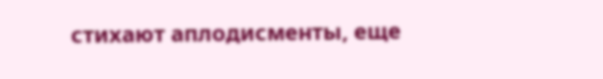стихают аплодисменты, еще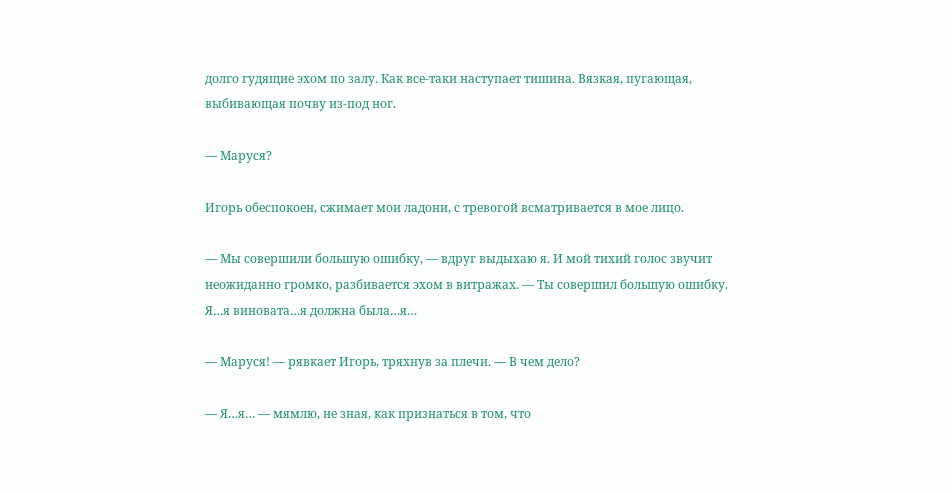долго гудящие эхом по залу. Как все-таки наступает тишина. Вязкая, пугающая, выбивающая почву из-под ног.

— Маруся?

Игорь обеспокоен, сжимает мои ладони, с тревогой всматривается в мое лицо.

— Мы совершили большую ошибку, — вдруг выдыхаю я. И мой тихий голос звучит неожиданно громко, разбивается эхом в витражах. — Ты совершил большую ошибку. Я…я виновата…я должна была…я…

— Маруся! — рявкает Игорь, тряхнув за плечи. — В чем дело?

— Я…я… — мямлю, не зная, как признаться в том, что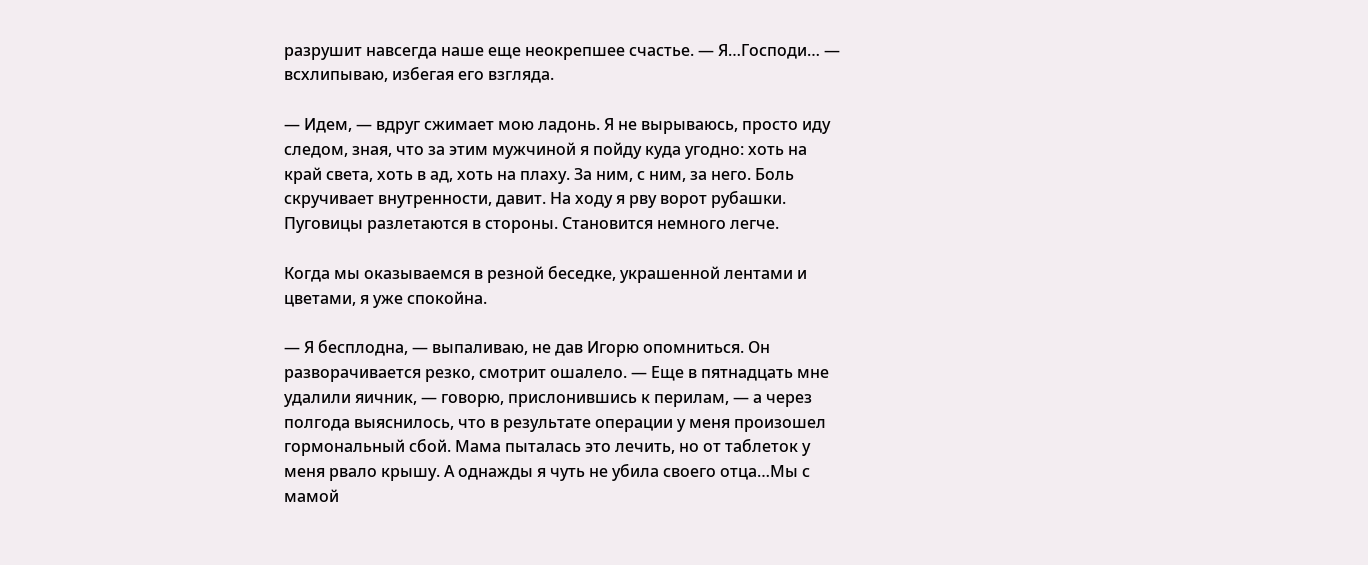разрушит навсегда наше еще неокрепшее счастье. — Я…Господи… — всхлипываю, избегая его взгляда.

— Идем, — вдруг сжимает мою ладонь. Я не вырываюсь, просто иду следом, зная, что за этим мужчиной я пойду куда угодно: хоть на край света, хоть в ад, хоть на плаху. За ним, с ним, за него. Боль скручивает внутренности, давит. На ходу я рву ворот рубашки. Пуговицы разлетаются в стороны. Становится немного легче.

Когда мы оказываемся в резной беседке, украшенной лентами и цветами, я уже спокойна.

— Я бесплодна, — выпаливаю, не дав Игорю опомниться. Он разворачивается резко, смотрит ошалело. — Еще в пятнадцать мне удалили яичник, — говорю, прислонившись к перилам, — а через полгода выяснилось, что в результате операции у меня произошел гормональный сбой. Мама пыталась это лечить, но от таблеток у меня рвало крышу. А однажды я чуть не убила своего отца…Мы с мамой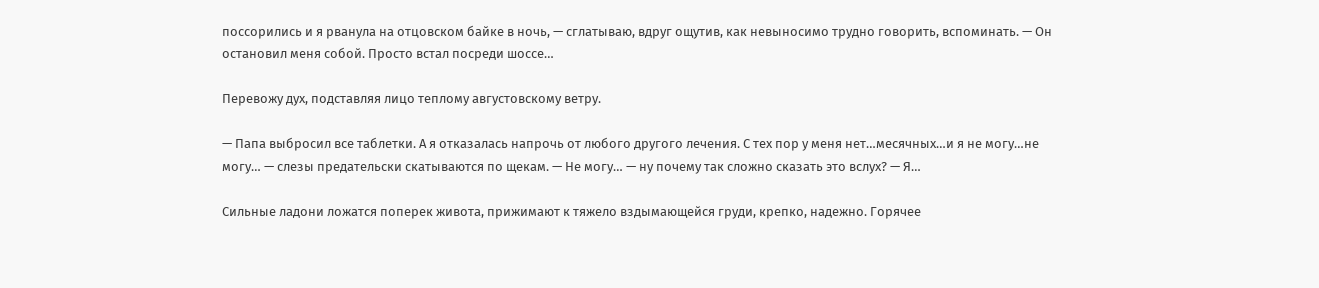поссорились и я рванула на отцовском байке в ночь, — сглатываю, вдруг ощутив, как невыносимо трудно говорить, вспоминать. — Он остановил меня собой. Просто встал посреди шоссе…

Перевожу дух, подставляя лицо теплому августовскому ветру.

— Папа выбросил все таблетки. А я отказалась напрочь от любого другого лечения. С тех пор у меня нет…месячных…и я не могу…не могу… — слезы предательски скатываются по щекам. — Не могу… — ну почему так сложно сказать это вслух? — Я…

Сильные ладони ложатся поперек живота, прижимают к тяжело вздымающейся груди, крепко, надежно. Горячее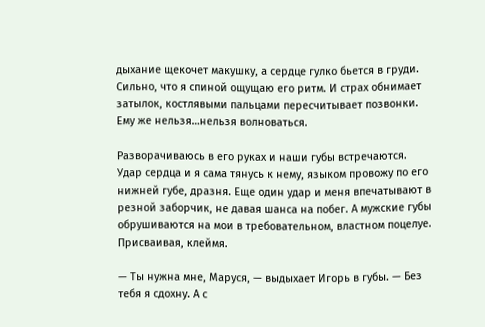дыхание щекочет макушку, а сердце гулко бьется в груди. Сильно, что я спиной ощущаю его ритм. И страх обнимает затылок, костлявыми пальцами пересчитывает позвонки. Ему же нельзя…нельзя волноваться.

Разворачиваюсь в его руках и наши губы встречаются. Удар сердца и я сама тянусь к нему, языком провожу по его нижней губе, дразня. Еще один удар и меня впечатывают в резной заборчик, не давая шанса на побег. А мужские губы обрушиваются на мои в требовательном, властном поцелуе. Присваивая, клеймя.

— Ты нужна мне, Маруся, — выдыхает Игорь в губы. — Без тебя я сдохну. А с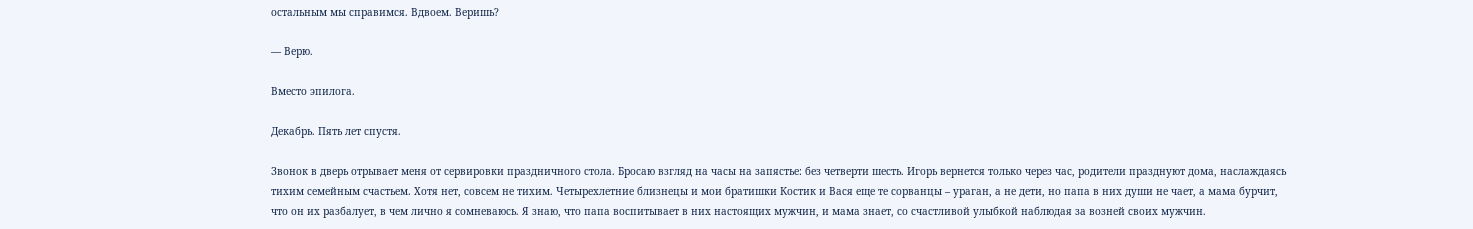остальным мы справимся. Вдвоем. Веришь?

— Верю.

Вместо эпилога.

Декабрь. Пять лет спустя.

Звонок в дверь отрывает меня от сервировки праздничного стола. Бросаю взгляд на часы на запястье: без четверти шесть. Игорь вернется только через час, родители празднуют дома, наслаждаясь тихим семейным счастьем. Хотя нет, совсем не тихим. Четырехлетние близнецы и мои братишки Костик и Вася еще те сорванцы – ураган, а не дети, но папа в них души не чает, а мама бурчит, что он их разбалует, в чем лично я сомневаюсь. Я знаю, что папа воспитывает в них настоящих мужчин, и мама знает, со счастливой улыбкой наблюдая за возней своих мужчин.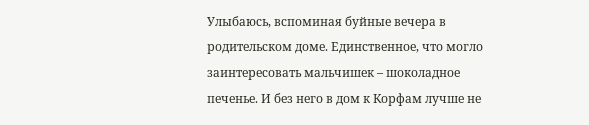Улыбаюсь, вспоминая буйные вечера в родительском доме. Единственное, что могло заинтересовать мальчишек – шоколадное печенье. И без него в дом к Корфам лучше не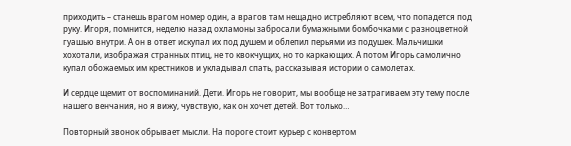приходить – станешь врагом номер один, а врагов там нещадно истребляют всем, что попадется под руку. Игоря, помнится, неделю назад охламоны забросали бумажными бомбочками с разноцветной гуашью внутри. А он в ответ искупал их под душем и облепил перьями из подушек. Мальчишки хохотали, изображая странных птиц, не то квокчущих, но то каркающих. А потом Игорь самолично купал обожаемых им крестников и укладывал спать, рассказывая истории о самолетах.

И сердце щемит от воспоминаний. Дети. Игорь не говорит, мы вообще не затрагиваем эту тему после нашего венчания, но я вижу, чувствую, как он хочет детей. Вот только…

Повторный звонок обрывает мысли. На пороге стоит курьер с конвертом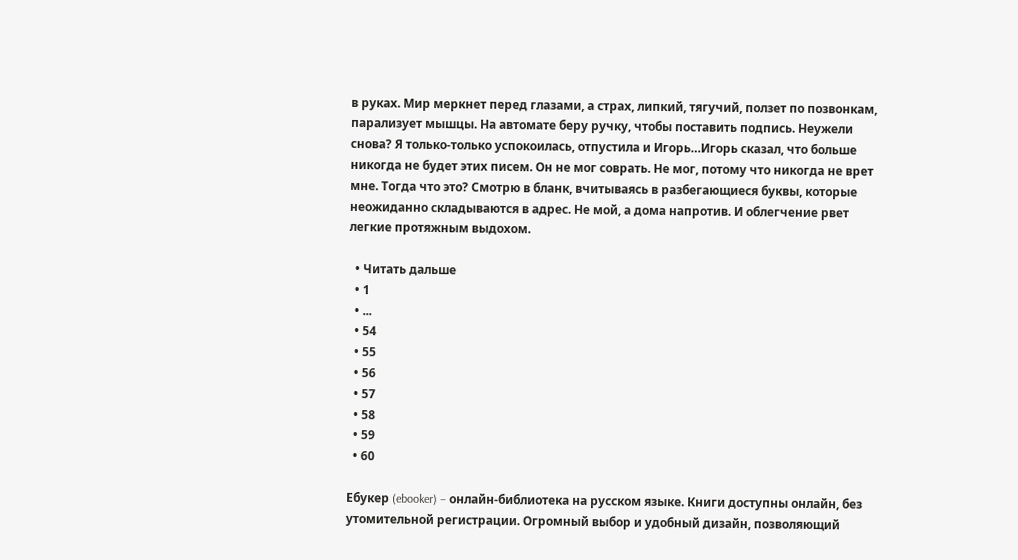в руках. Мир меркнет перед глазами, а страх, липкий, тягучий, ползет по позвонкам, парализует мышцы. На автомате беру ручку, чтобы поставить подпись. Неужели снова? Я только-только успокоилась, отпустила и Игорь…Игорь сказал, что больше никогда не будет этих писем. Он не мог соврать. Не мог, потому что никогда не врет мне. Тогда что это? Смотрю в бланк, вчитываясь в разбегающиеся буквы, которые неожиданно складываются в адрес. Не мой, а дома напротив. И облегчение рвет легкие протяжным выдохом.

  • Читать дальше
  • 1
  • ...
  • 54
  • 55
  • 56
  • 57
  • 58
  • 59
  • 60

Ебукер (ebooker) – онлайн-библиотека на русском языке. Книги доступны онлайн, без утомительной регистрации. Огромный выбор и удобный дизайн, позволяющий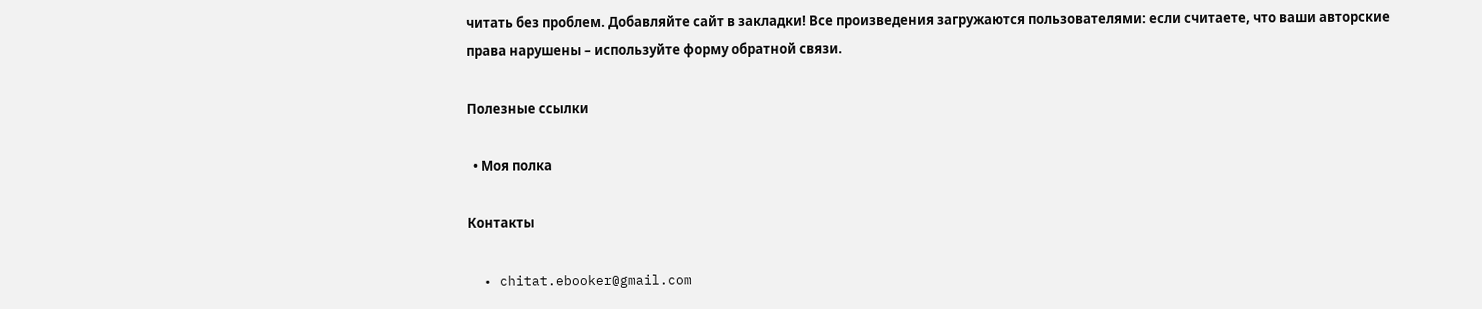читать без проблем. Добавляйте сайт в закладки! Все произведения загружаются пользователями: если считаете, что ваши авторские права нарушены – используйте форму обратной связи.

Полезные ссылки

  • Моя полка

Контакты

  • chitat.ebooker@gmail.com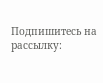Подпишитесь на рассылку: